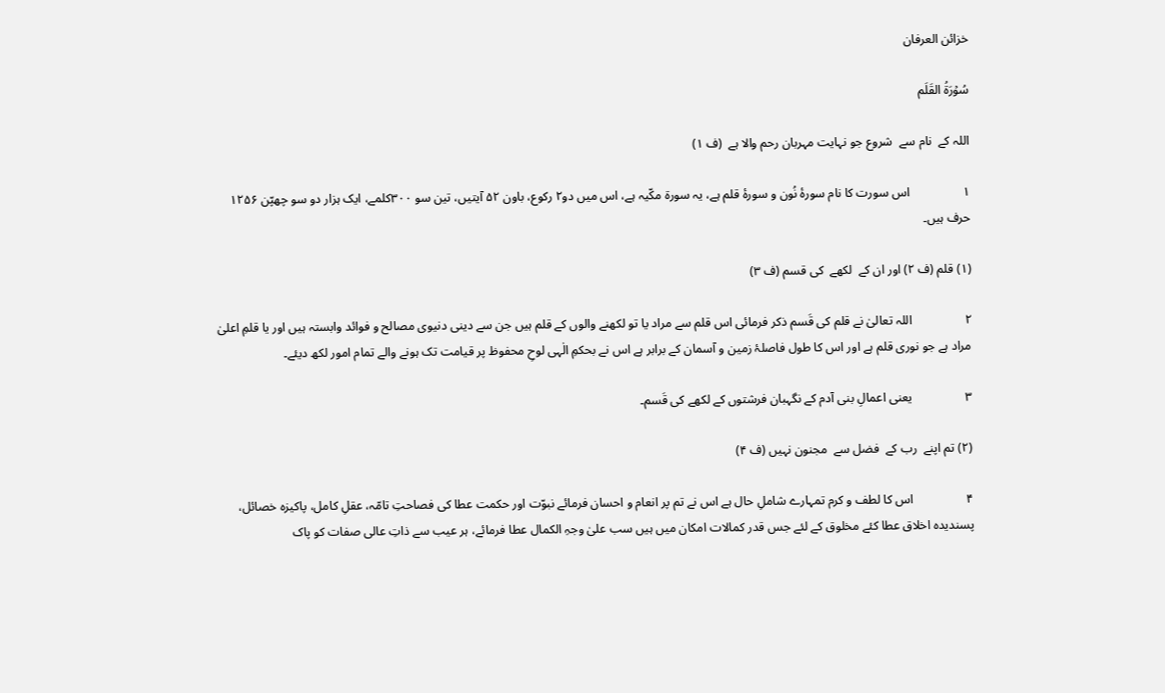خزائن العرفان

سُوۡرَةُ القَلَم

اللہ کے  نام سے  شروع جو نہایت مہربان رحم والا ہے  (ف ۱)

۱                 اس سورت کا نام سورۂ نُون و سورۂ قلم ہے، یہ سورۃ مکّیہ ہے، اس میں دو۲ رکوع، باون ۵۲ آیتیں، تین سو ۳۰۰کلمے، ایک ہزار دو سو چھپّن ۱۲۵۶ حرف ہیں۔

(۱) قلم (ف ۲) اور ان کے  لکھے  کی قسم (ف ۳)

۲                 اللہ تعالیٰ نے قلم کی قَسم ذکر فرمائی اس قلم سے مراد یا تو لکھنے والوں کے قلم ہیں جن سے دینی دنیوی مصالح و فوائد وابستہ ہیں اور یا قلمِ اعلیٰ مراد ہے جو نوری قلم ہے اور اس کا طول فاصلۂ زمین و آسمان کے برابر ہے اس نے بحکمِ الٰہی لوحِ محفوظ پر قیامت تک ہونے والے تمام امور لکھ دیئے۔

۳                 یعنی اعمالِ بنی آدم کے نگہبان فرشتوں کے لکھے کی قَسم۔

(۲) تم اپنے  رب کے  فضل سے  مجنون نہیں (ف ۴)

۴                 اس کا لطف و کرم تمہارے شاملِ حال ہے اس نے تم پر انعام و احسان فرمائے نبوّت اور حکمت عطا کی فصاحتِ تامّہ، عقلِ کامل، پاکیزہ خصائل، پسندیدہ اخلاق عطا کئے مخلوق کے لئے جس قدر کمالات امکان میں ہیں سب علیٰ وجہِ الکمال عطا فرمائے، ہر عیب سے ذاتِ عالی صفات کو پاک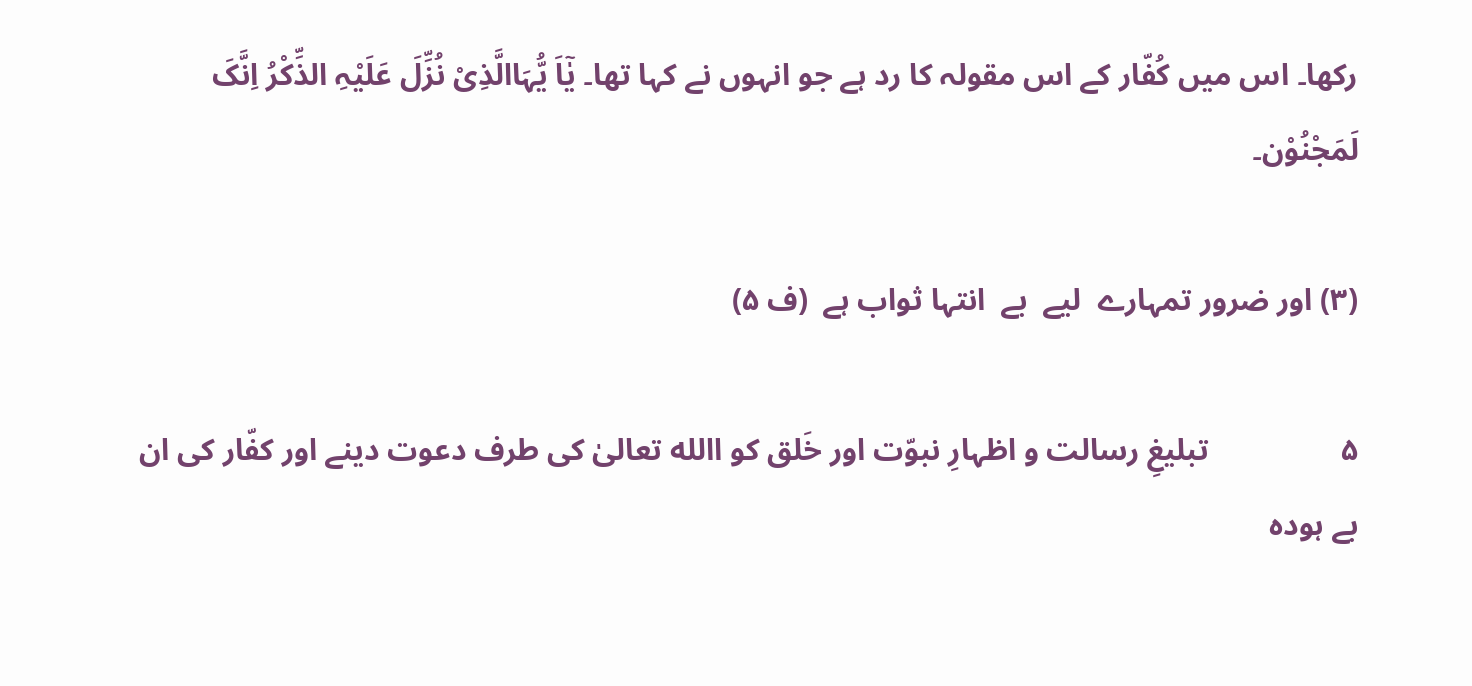رکھا۔ اس میں کُفّار کے اس مقولہ کا رد ہے جو انہوں نے کہا تھا۔ یٰۤاَ یُّہَاالَّذِیْ نُزِّلَ عَلَیْہِ الذِّکْرُ اِنَّکَ لَمَجْنُوْن۔

(۳) اور ضرور تمہارے  لیے  بے  انتہا ثواب ہے  (ف ۵)

۵                 تبلیغِ رسالت و اظہارِ نبوّت اور خَلق کو االله تعالیٰ کی طرف دعوت دینے اور کفّار کی ان بے ہودہ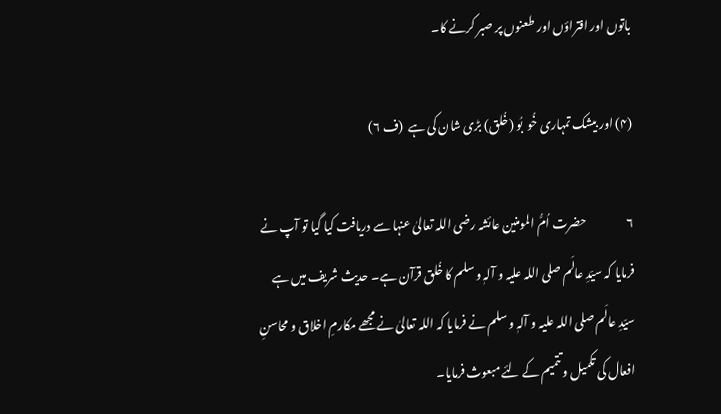باتوں اور افتراؤں اور طعنوں پر صبر کرنے کا۔

(۴) اور بیشک تمہاری خُو  بُو (خُلق) بڑی شان کی ہے  (ف ۶)

۶                 حضرت اُمُّ المومنین عائشہ رضی اللہ تعالیٰ عنہا سے دریافت کیا گیا تو آپ نے فرمایا کہ سیّدِ عالَم صلی اللہ علیہ و آلہٖ و سلم کا خُلق قرآن ہے۔ حدیث شریف میں ہے سیّدِ عالَم صلی اللہ علیہ و آلہٖ و سلم نے فرمایا کہ اللہ تعالیٰ نے مجھے مکارمِ اخلاق و محاسنِ افعال کی تکمیل و تتمیم کے لئے مبعوث فرمایا۔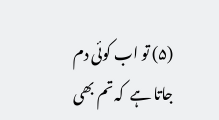(۵) تو اب کوئی دم جاتا ہے  کہ تم بھی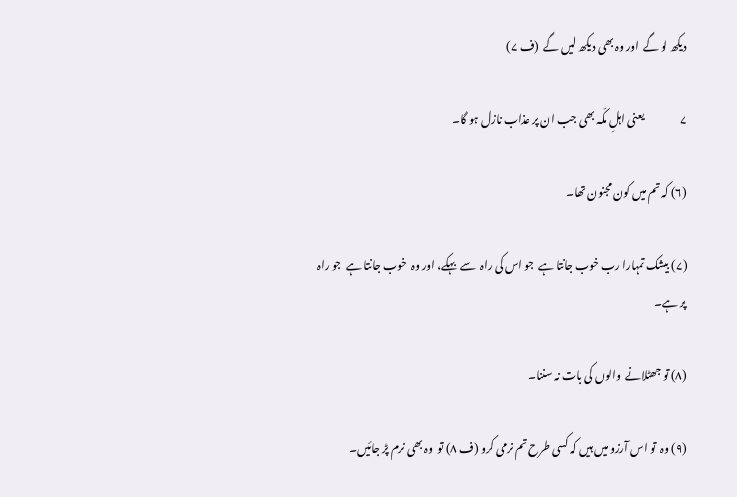دیکھ لو گے  اور وہ بھی دیکھ لیں گے  (ف ۷)

۷                 یعنی اہلِ مکّہ بھی جب ان پر عذاب نازل ہو گا۔

(۶) کہ تم میں کون مجنون تھا۔

(۷) بیشک تمہارا رب خوب جانتا ہے  جو اس کی راہ  سے  بہکے، اور وہ  خوب جانتا ہے  جو راہ پر ہے۔

(۸) تو جھٹلانے  والوں کی بات نہ سننا۔

(۹) وہ  تو اس آرزو میں ہیں کہ کسی طرح تم نرمی کرو (ف ۸) تو  وہ بھی نرم پڑ جائیں۔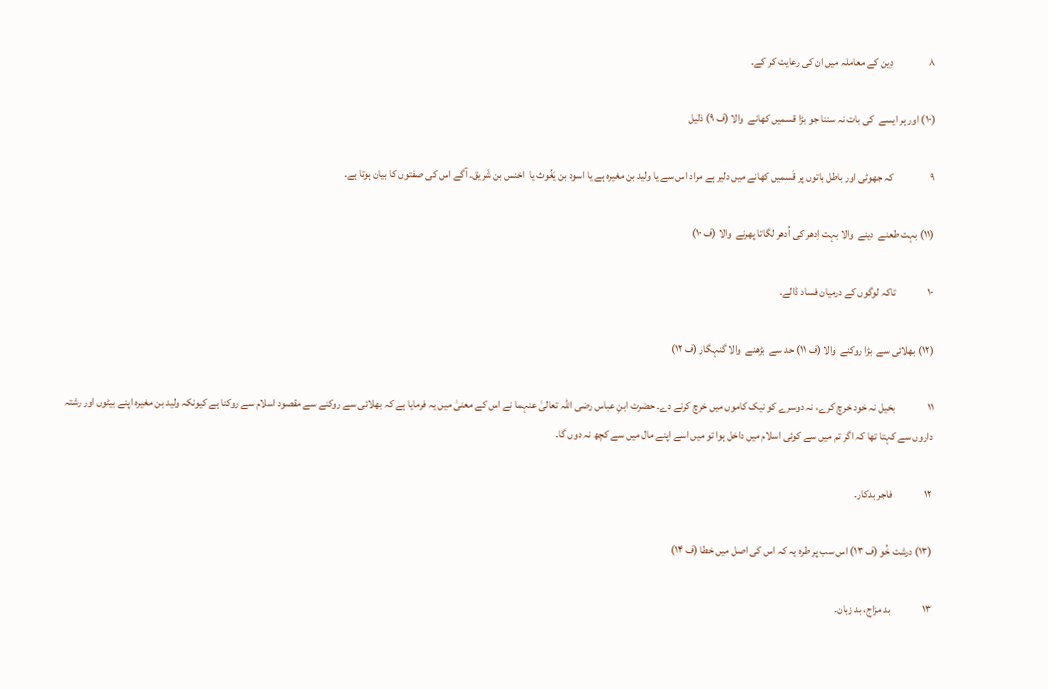۸                 دِین کے معاملہ میں ان کی رعایت کر کے۔

(۱۰) اور ہر ایسے  کی بات نہ سننا جو بڑا قسمیں کھانے  والا (ف ۹) ذلیل

۹                 کہ جھوٹی اور باطل باتوں پر قَسمیں کھانے میں دلیر ہے مراد اس سے یا ولید بن مغیرہ ہے یا اسود بن یَغُوث یا  اخنس بن شَریق۔ آگے اس کی صفتوں کا بیان ہوتا ہے۔

(۱۱) بہت طعنے  دینے  والا بہت اِدھر کی اُدھر لگاتا پھرنے  والا (ف ۱۰)

۱۰               تاکہ لوگوں کے درمیان فساد ڈالے۔

(۱۲) بھلائی سے  بڑا روکنے  والا (ف ۱۱) حد سے  بڑھنے  والا گنہگار (ف ۱۲)

۱۱               بخیل نہ خود خرچ کرے، نہ دوسرے کو نیک کاموں میں خرچ کرنے دے۔ حضرت ابنِ عباس رضی اللہ تعالیٰ عنہما نے اس کے معنیٰ میں یہ فرمایا ہے کہ بھلائی سے روکنے سے مقصود اسلام سے روکنا ہے کیونکہ ولید بن مغیرہ اپنے بیٹوں اور رشتہ داروں سے کہتا تھا کہ اگر تم میں سے کوئی اسلام میں داخل ہوا تو میں اسے اپنے مال میں سے کچھ نہ دوں گا۔

۱۲               فاجر بدکار۔

(۱۳) درشت خُو (ف ۱۳) اس سب پر طرہ یہ کہ اس کی اصل میں خطا (ف ۱۴)

۱۳               بد مزاج، بد زبان۔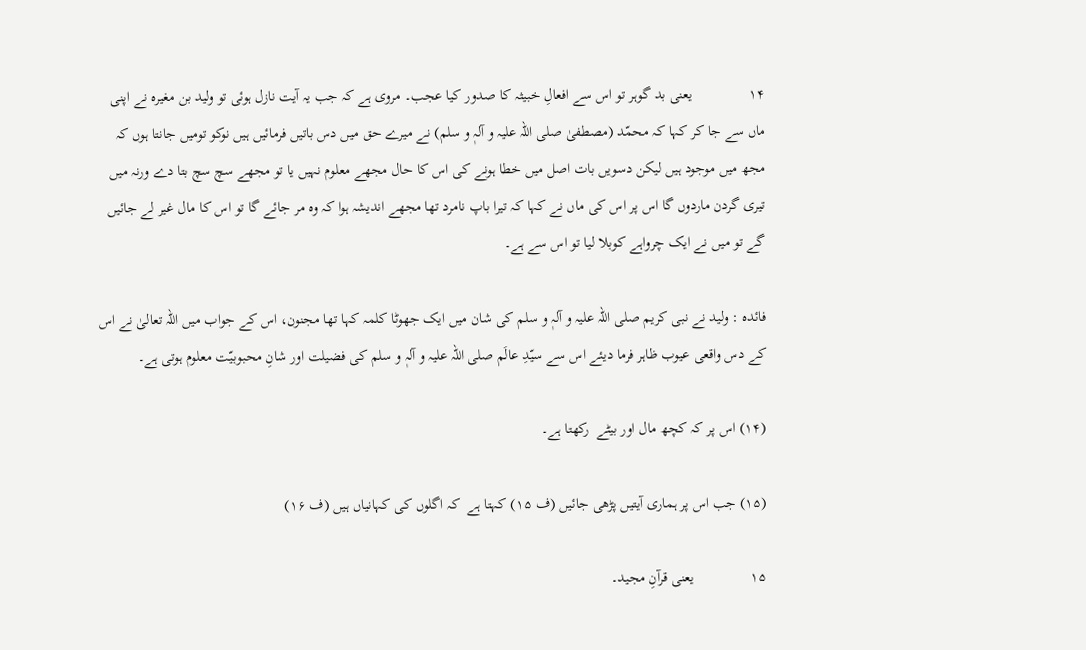۱۴               یعنی بد گوہر تو اس سے افعالِ خبیثہ کا صدور کیا عجب۔ مروی ہے کہ جب یہ آیت نازل ہوئی تو ولید بن مغیرہ نے اپنی ماں سے جا کر کہا کہ محمّد (مصطفیٰ صلی اللہ علیہ و آلہٖ و سلم) نے میرے حق میں دس باتیں فرمائیں ہیں نوکو تومیں جانتا ہوں کہ مجھ میں موجود ہیں لیکن دسویں بات اصل میں خطا ہونے کی اس کا حال مجھے معلوم نہیں یا تو مجھے سچ سچ بتا دے ورنہ میں تیری گردن ماردوں گا اس پر اس کی ماں نے کہا کہ تیرا باپ نامرد تھا مجھے اندیشہ ہوا کہ وہ مر جائے گا تو اس کا مال غیر لے جائیں گے تو میں نے ایک چرواہے کوبلا لیا تو اس سے ہے۔

فائدہ : ولید نے نبی کریم صلی اللہ علیہ و آلہٖ و سلم کی شان میں ایک جھوٹا کلمہ کہا تھا مجنون، اس کے جواب میں اللہ تعالیٰ نے اس کے دس واقعی عیوب ظاہر فرما دیئے اس سے سیّدِ عالَم صلی اللہ علیہ و آلہٖ و سلم کی فضیلت اور شانِ محبوبیّت معلوم ہوتی ہے۔

(۱۴) اس پر کہ کچھ مال اور بیٹے  رکھتا ہے۔

(۱۵) جب اس پر ہماری آیتیں پڑھی جائیں (ف ۱۵) کہتا ہے  کہ اگلوں کی کہانیاں ہیں (ف ۱۶)

۱۵               یعنی قرآنِ مجید۔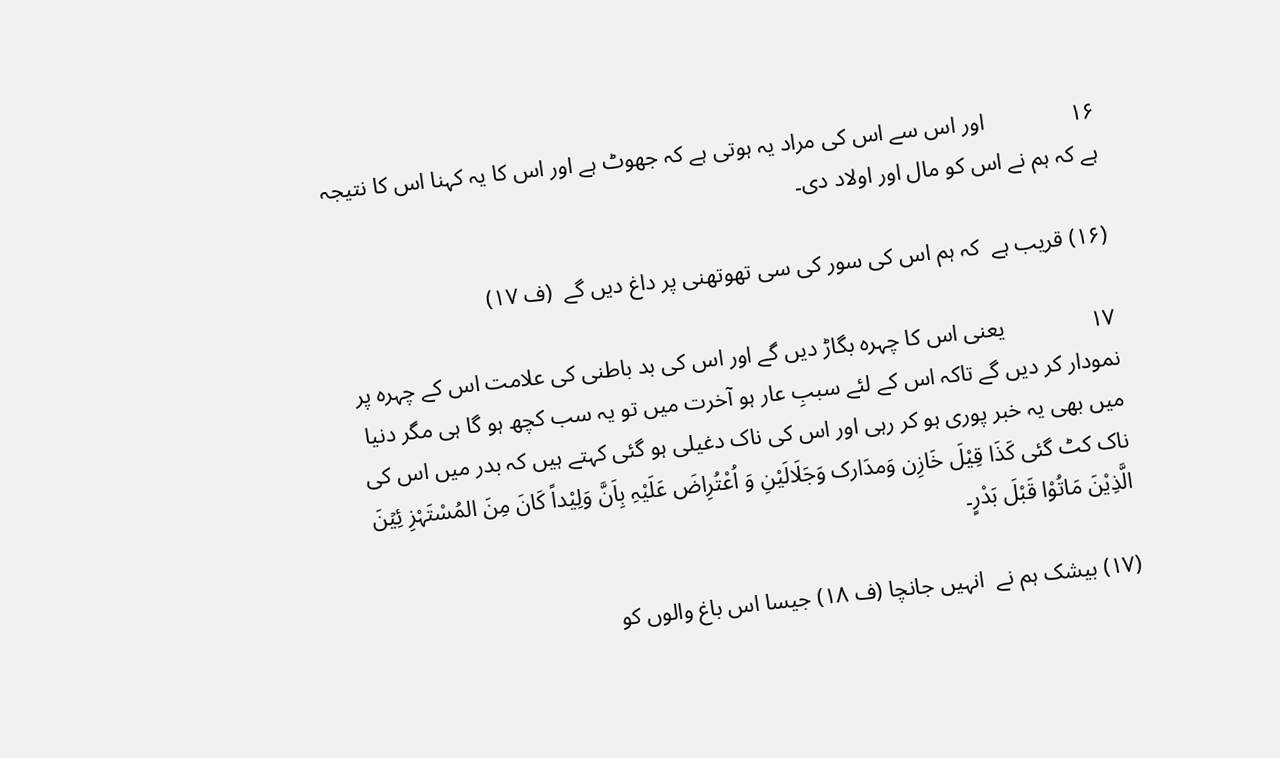۱۶               اور اس سے اس کی مراد یہ ہوتی ہے کہ جھوٹ ہے اور اس کا یہ کہنا اس کا نتیجہ ہے کہ ہم نے اس کو مال اور اولاد دی۔

(۱۶) قریب ہے  کہ ہم اس کی سور کی سی تھوتھنی پر داغ دیں گے  (ف ۱۷)

۱۷               یعنی اس کا چہرہ بگاڑ دیں گے اور اس کی بد باطنی کی علامت اس کے چہرہ پر نمودار کر دیں گے تاکہ اس کے لئے سببِ عار ہو آخرت میں تو یہ سب کچھ ہو گا ہی مگر دنیا میں بھی یہ خبر پوری ہو کر رہی اور اس کی ناک دغیلی ہو گئی کہتے ہیں کہ بدر میں اس کی ناک کٹ گئی کَذَا قِیْلَ خَازِن وَمدَارک وَجَلَالَیْنِ وَ اُعْتُرِاضَ عَلَیْہِ بِاَنَّ وَلِیْداً کَانَ مِنَ المُسْتَہْزِ ئِیۡنَ الَّذِیْنَ مَاتُوْا قَبْلَ بَدْرٍ۔

(۱۷) بیشک ہم نے  انہیں جانچا (ف ۱۸) جیسا اس باغ والوں کو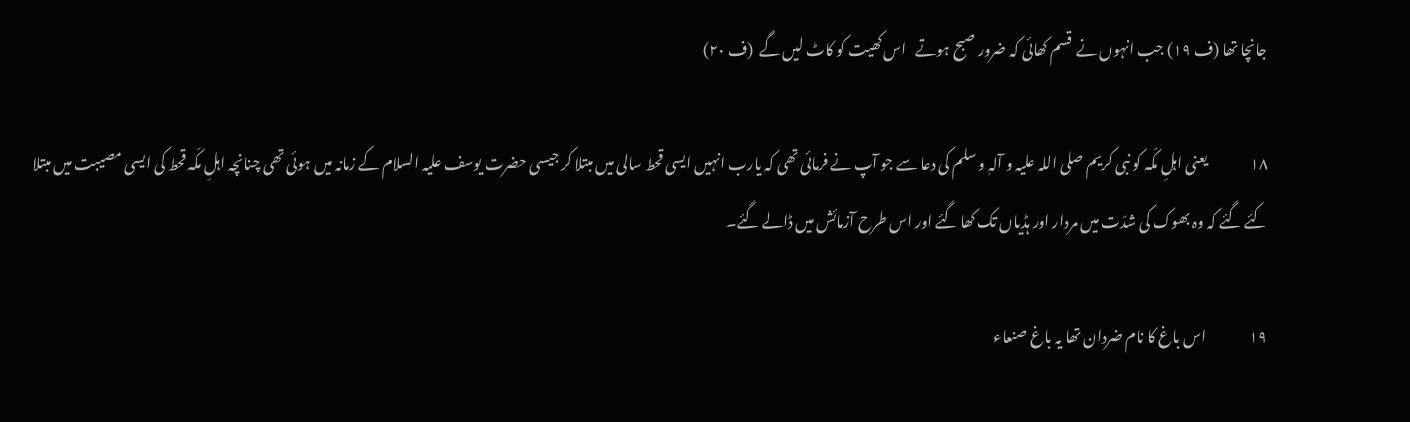جانچا تھا (ف ۱۹) جب انہوں نے  قسم کھائی کہ ضرور صبح ہوتے   اس کھیت کو کاٹ لیں گے  (ف ۲۰)

۱۸               یعنی اہلِ مکّہ کو نبی کریم صلی اللہ علیہ و آلہٖ و سلم کی دعا سے جو آپ نے فرمائی تھی کہ یارب انہیں ایسی قحط سالی میں مبتلا کر جیسی حضرت یوسف علیہ السلام کے زمانہ میں ہوئی تھی چنانچہ اہلِ مکّہ قحط کی ایسی مصیبت میں مبتلا کئے گئے کہ وہ بھوک کی شدّت میں مردار اور ہڈیاں تک کھا گئے اور اس طرح آزمائش میں ڈالے گئے۔

۱۹               اس باغ کا نام ضردان تھا یہ باغ صنعاء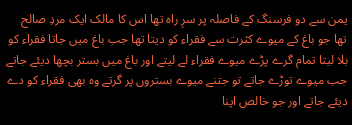یمن سے دو فرسنگ کے فاصلہ پر سرِ راہ تھا اس کا مالک ایک مردِ صالح تھا جو باغ کے میوے کثرت سے فقراء کو دیتا تھا جب باغ میں جاتا فقراء کو بلا لیتا تمام گرے پڑے میوے فقراء لے لیتے اور باغ میں بستر بچھا دیئے جاتے جب میوے توڑے جاتے تو جتنے میوے بستروں پر گرتے وہ بھی فقراء کو دے دیئے جاتے اور جو خالص اپنا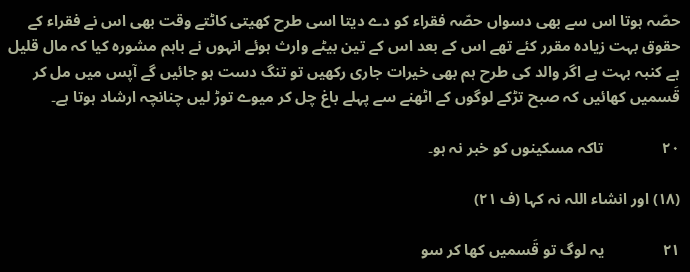حصّہ ہوتا اس سے بھی دسواں حصّہ فقراء کو دے دیتا اسی طرح کھیتی کاٹتے وقت بھی اس نے فقراء کے حقوق بہت زیادہ مقرر کئے تھے اس کے بعد اس کے تین بیٹے وارث ہوئے انہوں نے باہم مشورہ کیا کہ مال قلیل ہے کنبہ بہت ہے اگر والد کی طرح ہم بھی خیرات جاری رکھیں تو تنگ دست ہو جائیں گے آپس میں مل کر قَسمیں کھائیں کہ صبح تڑکے لوگوں کے اٹھنے سے پہلے باغ چل کر میوے توڑ لیں چنانچہ ارشاد ہوتا ہے۔

۲۰               تاکہ مسکینوں کو خبر نہ ہو۔

(۱۸) اور انشاء اللہ نہ کہا (ف ۲۱)

۲۱               یہ لوگ تو قَسمیں کھا کر سو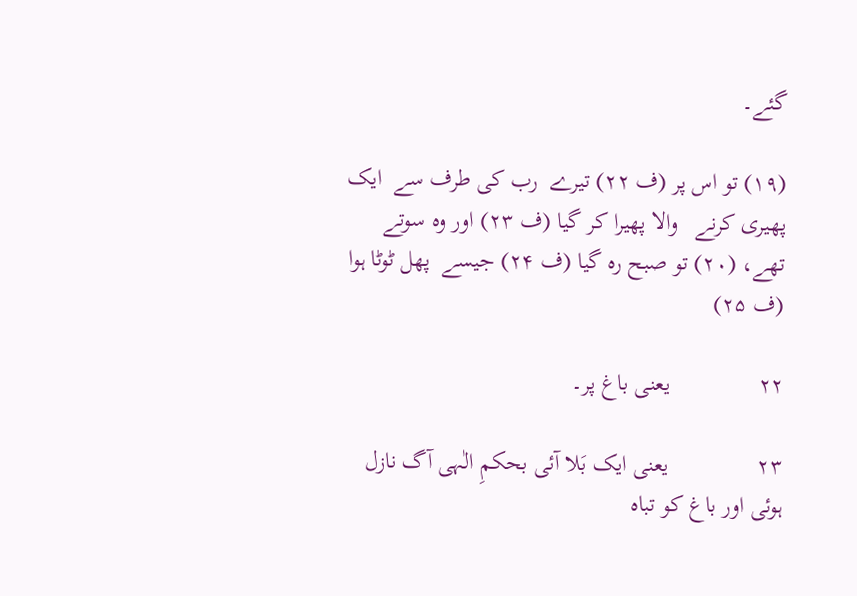گئے۔

(۱۹) تو اس پر (ف ۲۲) تیرے  رب کی طرف سے  ایک پھیری کرنے   والا پھیرا کر گیا (ف ۲۳) اور وہ سوتے  تھے، (۲۰) تو صبح رہ گیا (ف ۲۴) جیسے  پھل ٹوٹا ہوا (ف ۲۵)

۲۲               یعنی باغ پر۔

۲۳               یعنی ایک بَلا آئی بحکمِ الٰہی آگ نازل ہوئی اور باغ کو تباہ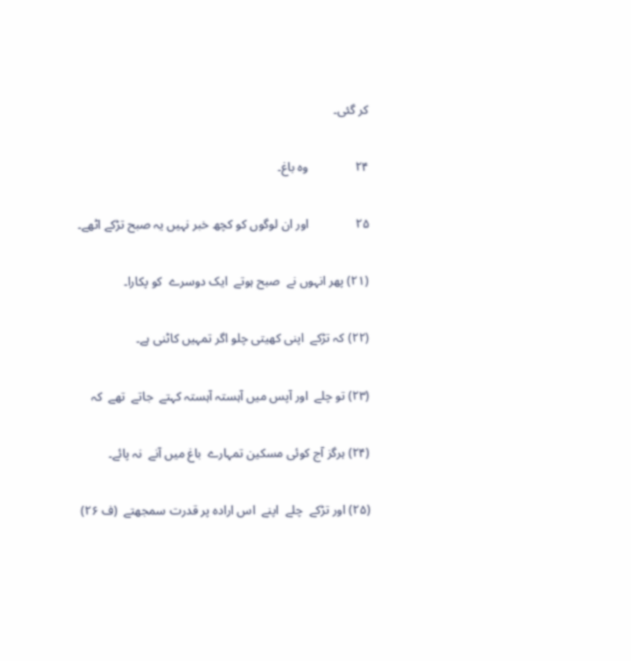کر گئی۔

۲۴               وہ باغ۔

۲۵               اور ان لوگوں کو کچھ خبر نہیں یہ صبح تڑکے اٹھے۔

(۲۱) پھر انہوں نے  صبح ہوتے  ایک دوسرے  کو پکارا۔

(۲۲) کہ تڑکے  اپنی کھیتی چلو اگر تمہیں کاٹنی ہے۔

(۲۳) تو چلے  اور آپس میں آہستہ آہستہ کہتے  جاتے  تھے  کہ

(۲۴) ہرگز آج کوئی مسکین تمہارے  باغ میں آنے  نہ پائے۔

(۲۵) اور تڑکے  چلے  اپنے  اس ارادہ پر قدرت سمجھتے  (ف ۲۶)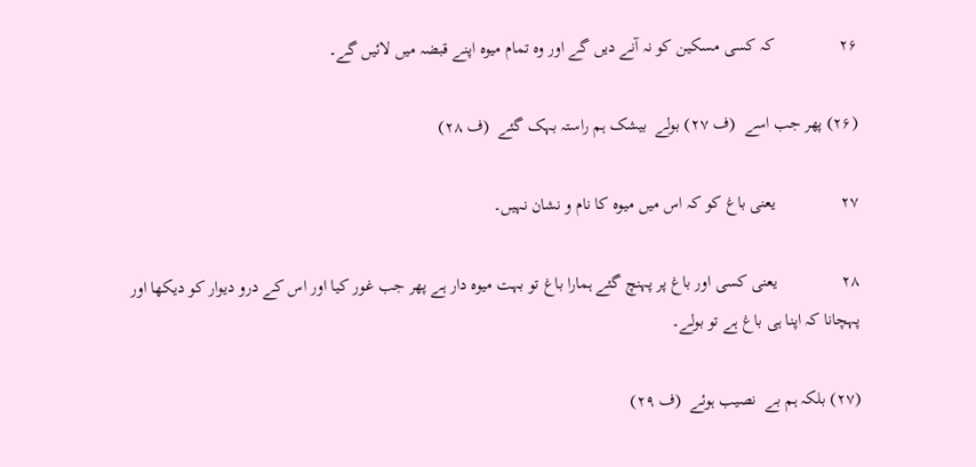۲۶               کہ کسی مسکین کو نہ آنے دیں گے اور وہ تمام میوہ اپنے قبضہ میں لائیں گے۔

(۲۶) پھر جب اسے  (ف ۲۷) بولے  بیشک ہم راستہ بہک گئے  (ف ۲۸)

۲۷               یعنی باغ کو کہ اس میں میوہ کا نام و نشان نہیں۔

۲۸               یعنی کسی اور باغ پر پہنچ گئے ہمارا باغ تو بہت میوہ دار ہے پھر جب غور کیا اور اس کے درو دیوار کو دیکھا اور پہچانا کہ اپنا ہی باغ ہے تو بولے۔

(۲۷) بلکہ ہم بے  نصیب ہوئے  (ف ۲۹)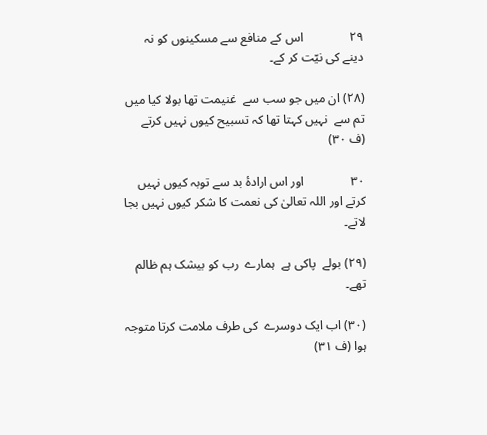۲۹               اس کے منافع سے مسکینوں کو نہ دینے کی نیّت کر کے۔

(۲۸) ان میں جو سب سے  غنیمت تھا بولا کیا میں تم سے  نہیں کہتا تھا کہ تسبیح کیوں نہیں کرتے  (ف ۳۰)

۳۰               اور اس ارادۂ بد سے توبہ کیوں نہیں کرتے اور اللہ تعالیٰ کی نعمت کا شکر کیوں نہیں بجا لاتے۔

(۲۹) بولے  پاکی ہے  ہمارے  رب کو بیشک ہم ظالم تھے۔

(۳۰) اب ایک دوسرے  کی طرف ملامت کرتا متوجہ ہوا (ف ۳۱)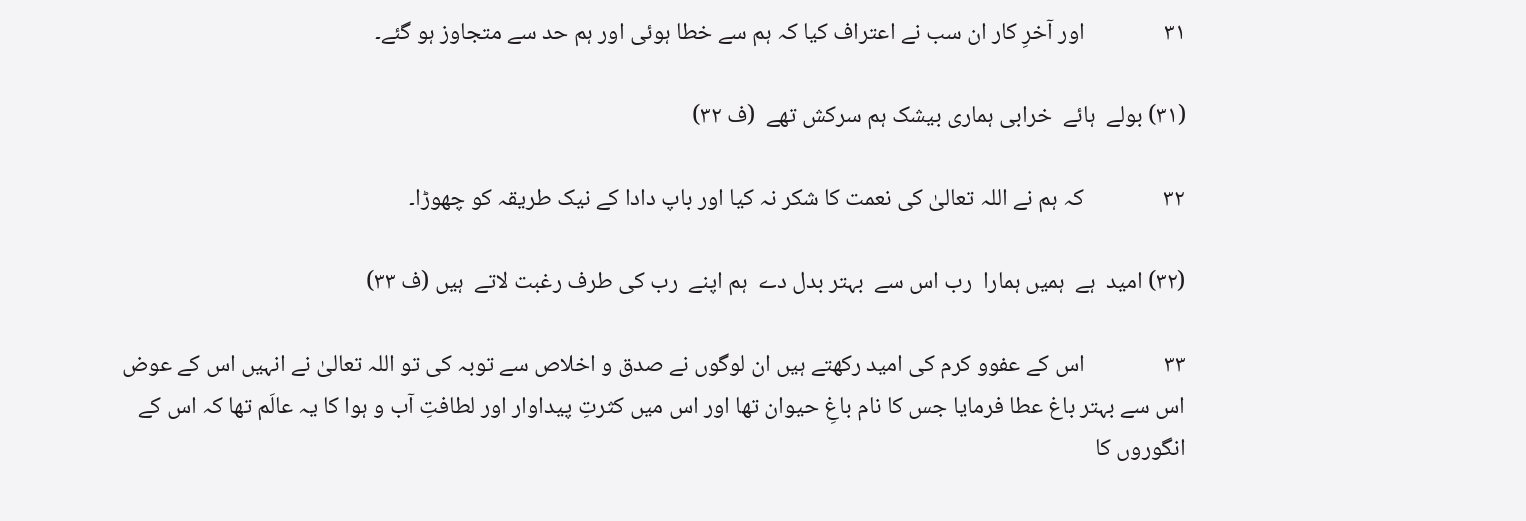۳۱               اور آخرِ کار ان سب نے اعتراف کیا کہ ہم سے خطا ہوئی اور ہم حد سے متجاوز ہو گئے۔

(۳۱) بولے  ہائے  خرابی ہماری بیشک ہم سرکش تھے  (ف ۳۲)

۳۲               کہ ہم نے اللہ تعالیٰ کی نعمت کا شکر نہ کیا اور باپ دادا کے نیک طریقہ کو چھوڑا۔

(۳۲) امید  ہے  ہمیں ہمارا  رب اس سے  بہتر بدل دے  ہم اپنے  رب کی طرف رغبت لاتے  ہیں (ف ۳۳)

۳۳               اس کے عفوو کرم کی امید رکھتے ہیں ان لوگوں نے صدق و اخلاص سے توبہ کی تو اللہ تعالیٰ نے انہیں اس کے عوض اس سے بہتر باغ عطا فرمایا جس کا نام باغِ حیوان تھا اور اس میں کثرتِ پیداوار اور لطافتِ آب و ہوا کا یہ عالَم تھا کہ اس کے انگوروں کا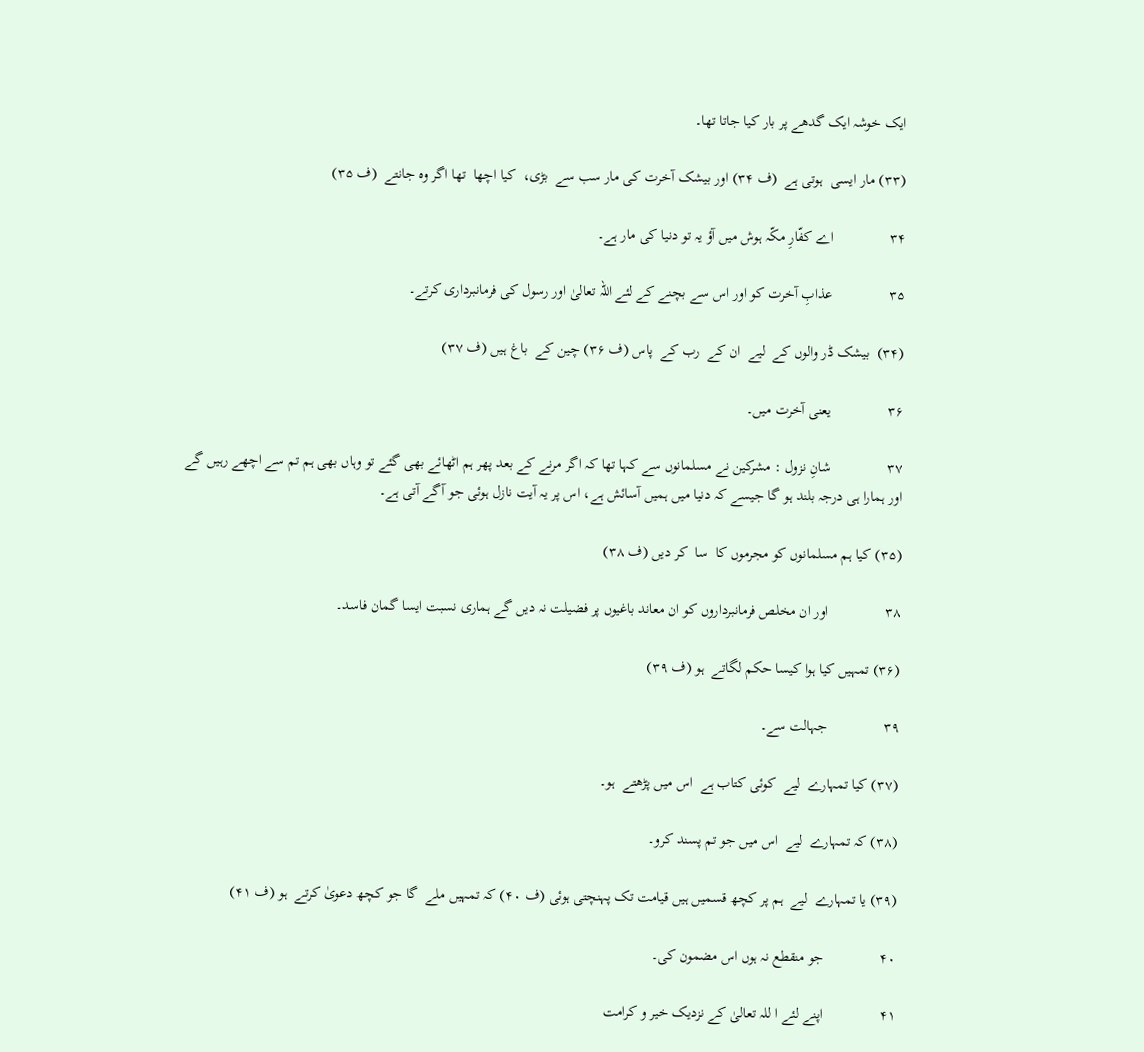ایک خوشہ ایک گدھے پر بار کیا جاتا تھا۔

(۳۳) مار ایسی  ہوتی ہے  (ف ۳۴) اور بیشک آخرت کی مار سب سے  بڑی،  کیا اچھا  تھا اگر وہ جانتے  (ف ۳۵)

۳۴               اے کفّارِ مکّہ ہوش میں آؤ یہ تو دنیا کی مار ہے۔

۳۵               عذابِ آخرت کو اور اس سے بچنے کے لئے اللہ تعالیٰ اور رسول کی فرمانبرداری کرتے۔

(۳۴)  بیشک ڈر والوں کے  لیے  ان کے  رب کے  پاس (ف ۳۶) چین کے  باغ ہیں (ف ۳۷)

۳۶               یعنی آخرت میں۔

۳۷               شانِ نزول : مشرکین نے مسلمانوں سے کہا تھا کہ اگر مرنے کے بعد پھر ہم اٹھائے بھی گئے تو وہاں بھی ہم تم سے اچھے رہیں گے اور ہمارا ہی درجہ بلند ہو گا جیسے کہ دنیا میں ہمیں آسائش ہے، اس پر یہ آیت نازل ہوئی جو آگے آتی ہے۔

(۳۵) کیا ہم مسلمانوں کو مجرموں کا  سا  کر دیں (ف ۳۸)

۳۸               اور ان مخلص فرمانبرداروں کو ان معاند باغیوں پر فضیلت نہ دیں گے ہماری نسبت ایسا گمان فاسد۔

(۳۶) تمہیں کیا ہوا کیسا حکم لگاتے  ہو (ف ۳۹)

۳۹               جہالت سے۔

(۳۷) کیا تمہارے  لیے  کوئی کتاب ہے  اس میں پڑھتے  ہو۔

(۳۸) کہ تمہارے  لیے  اس میں جو تم پسند کرو۔

(۳۹) یا تمہارے  لیے  ہم پر کچھ قسمیں ہیں قیامت تک پہنچتی ہوئی (ف ۴۰) کہ تمہیں ملے  گا جو کچھ دعویٰ کرتے  ہو (ف ۴۱)

۴۰               جو منقطع نہ ہوں اس مضمون کی۔

۴۱               اپنے لئے ا للہ تعالیٰ کے نزدیک خیر و کرامت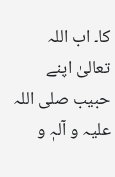کا۔ اب اللہ تعالیٰ اپنے حبیب صلی اللہ علیہ و آلہٖ و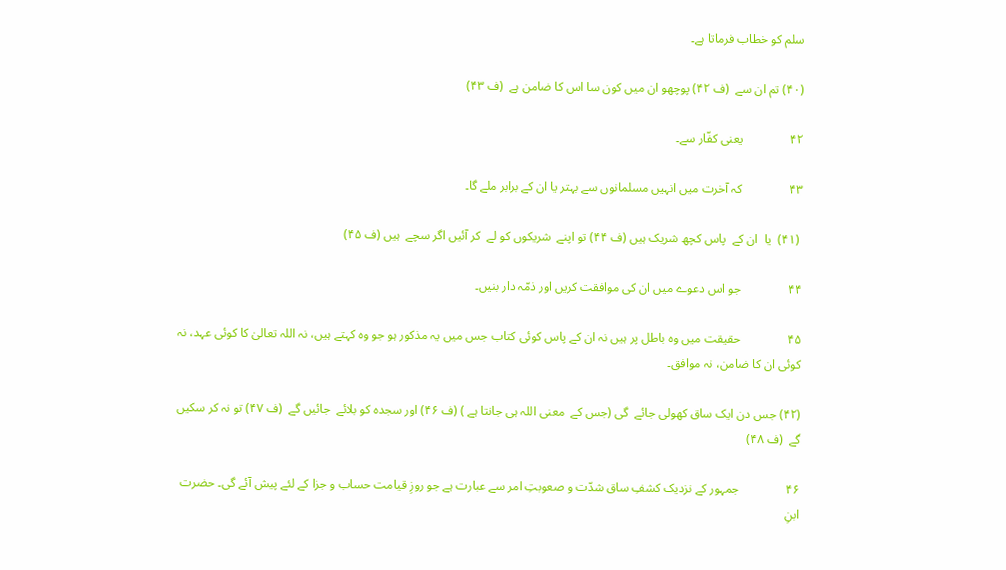سلم کو خطاب فرماتا ہے۔

(۴۰) تم ان سے  (ف ۴۲) پوچھو ان میں کون سا اس کا ضامن ہے  (ف ۴۳)

۴۲               یعنی کفّار سے۔

۴۳               کہ آخرت میں انہیں مسلمانوں سے بہتر یا ان کے برابر ملے گا۔

 (۴۱)  یا  ان کے  پاس کچھ شریک ہیں (ف ۴۴) تو اپنے  شریکوں کو لے  کر آئیں اگر سچے  ہیں (ف ۴۵)

۴۴               جو اس دعوے میں ان کی موافقت کریں اور ذمّہ دار بنیں۔

۴۵               حقیقت میں وہ باطل پر ہیں نہ ان کے پاس کوئی کتاب جس میں یہ مذکور ہو جو وہ کہتے ہیں، نہ اللہ تعالیٰ کا کوئی عہد، نہ کوئی ان کا ضامن، نہ موافق۔

(۴۲) جس دن ایک ساق کھولی جائے  گی (جس کے  معنی اللہ ہی جانتا ہے ) (ف ۴۶) اور سجدہ کو بلائے  جائیں گے  (ف ۴۷) تو نہ کر سکیں گے  (ف ۴۸)

۴۶               جمہور کے نزدیک کشفِ ساق شدّت و صعوبتِ امر سے عبارت ہے جو روزِ قیامت حساب و جزا کے لئے پیش آئے گی۔ حضرت ابنِ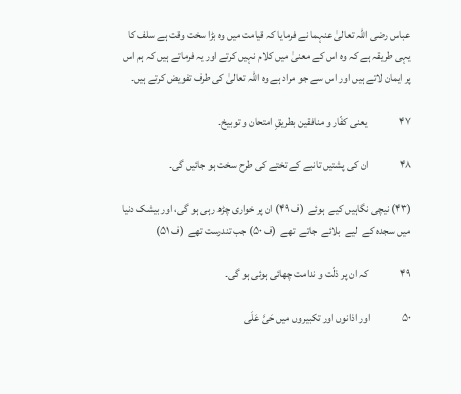عباس رضی اللہ تعالیٰ عنہما نے فرمایا کہ قیامت میں وہ بڑا سخت وقت ہے سلف کا یہی طریقہ ہے کہ وہ اس کے معنیٰ میں کلام نہیں کرتے اور یہ فرماتے ہیں کہ ہم اس پر ایمان لاتے ہیں اور اس سے جو مراد ہے وہ اللہ تعالیٰ کی طرف تفویض کرتے ہیں۔

۴۷               یعنی کفّار و منافقین بطریقِ امتحان و توبیخ۔

۴۸               ان کی پشتیں تانبے کے تختے کی طرح سخت ہو جائیں گی۔

(۴۳) نیچی نگاہیں کیے  ہوئے  (ف ۴۹) ان پر خواری چڑھ رہی ہو گی، اور بیشک دنیا میں سجدہ کے  لیے  بلائے  جاتے  تھے  (ف ۵۰) جب تندرست تھے  (ف ۵۱)

۴۹               کہ ان پر ذلّت و ندامت چھائی ہوئی ہو گی۔

۵۰               اور اذانوں اور تکبیروں میں حَیَّ عَلَی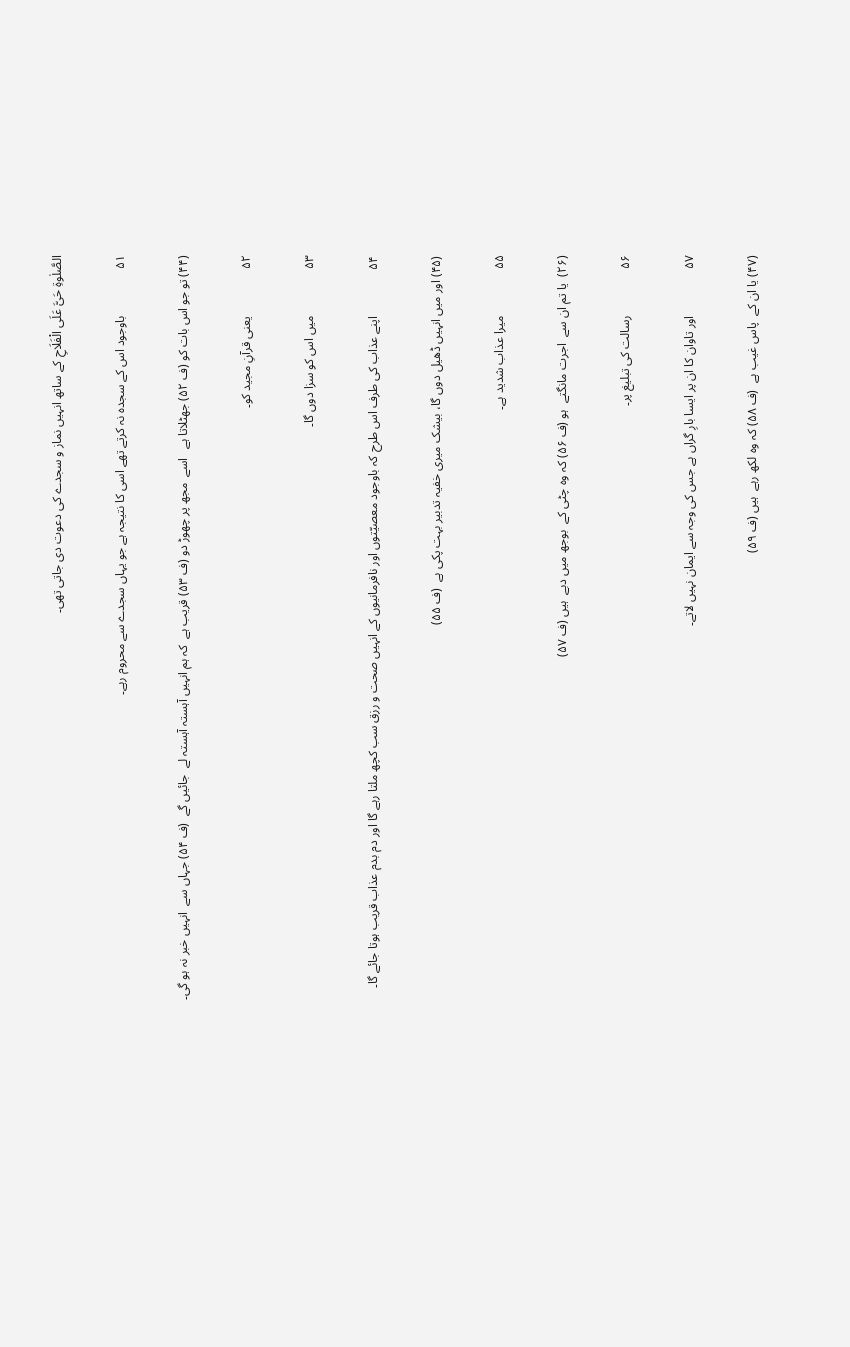الصَّلٰوۃِ حَیَّ عَلَی الْفَلَاحِ کے ساتھ انہیں نماز و سجدے کی دعوت دی جاتی تھی۔

۵۱               باوجود اس کے سجدہ نہ کرتے تھے اسی کا نتیجہ ہے جو یہاں سجدے سے محروم رہے۔

(۴۴) تو جو اس بات کو (ف ۵۲) جھٹلاتا ہے   اسے  مجھ پر چھوڑ دو (ف ۵۳) قریب ہے  کہ ہم انہیں آہستہ آہستہ لے  جائیں گے  (ف ۵۴) جہاں سے  انہیں خبر نہ ہو گی۔

۵۲               یعنی قرآنِ مجید کو۔

۵۳               میں اس کو سزا دوں گا۔

۵۴               اپنے عذاب کی طرف اس طرح کہ باوجود معصیّتوں اور نافرمانیوں کے انہیں صحت و رزق سب کچھ ملتا رہے گا اور دم بدم عذاب قریب ہوتا جائے گا۔

(۴۵) اور میں انہیں ڈھیل دوں گا، بیشک میری خفیہ تدبیر بہت پکی ہے  (ف ۵۵)

۵۵               میرا عذاب شدید ہے۔

(۲۶)  یا تم ان سے  اجرت مانگتے  ہو (ف ۵۶) کہ وہ چٹی کے  بوجھ میں دبے  ہیں (ف ۵۷)

۵۶               رسالت کی تبلیغ پر۔

۵۷               اور تاوان کا ان پر ایسا بارِ گراں ہے جس کی وجہ سے ایمان نہیں لاتے۔

(۴۷) یا ان کے  پاس غیب ہے  (ف ۵۸) کہ وہ لکھ رہے  ہیں (ف ۵۹)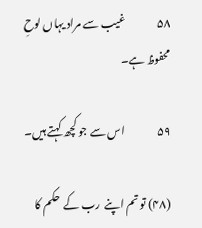۵۸               غیب سے مراد یہاں لوحِ محفوظ ہے۔

۵۹               اس سے جو کچھ کہتے ہیں۔

(۴۸) تو تم اپنے  رب کے  حکم کا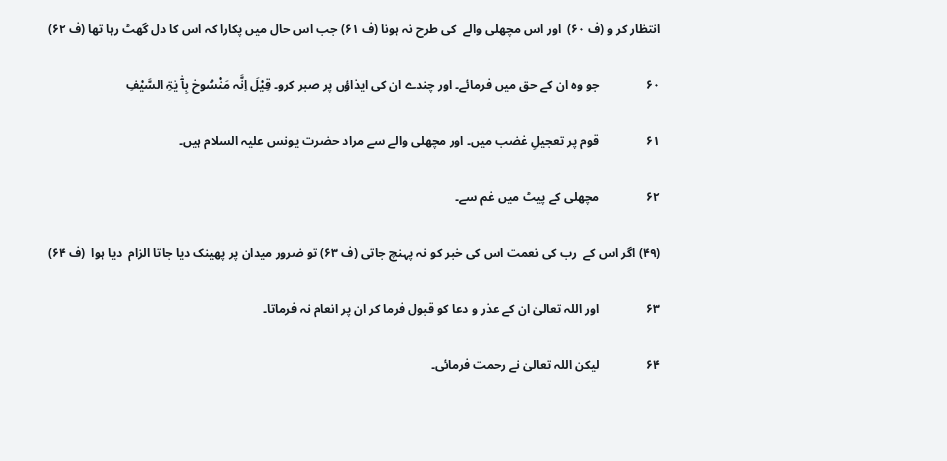انتظار کر و (ف ۶۰)  اور اس مچھلی والے  کی طرح نہ ہونا (ف ۶۱) جب اس حال میں پکارا کہ اس کا دل گھٹ رہا تھا (ف ۶۲)

۶۰               جو وہ ان کے حق میں فرمائے۔ اور چندے ان کی ایذاؤں پر صبر کرو۔ قِیْلَ اِنَّہ مَنْسُوخ بِآٰ یٰۃِ السَّیْفِ

۶۱               قوم پر تعجیلِ غضب میں۔ اور مچھلی والے سے مراد حضرت یونس علیہ السلام ہیں۔

۶۲               مچھلی کے پیٹ میں غم سے۔

(۴۹) اگر اس کے  رب کی نعمت اس کی خبر کو نہ پہنچ جاتی (ف ۶۳) تو ضرور میدان پر پھینک دیا جاتا الزام  دیا ہوا  (ف ۶۴)

۶۳               اور اللہ تعالیٰ ان کے عذر و دعا کو قبول فرما کر ان پر انعام نہ فرماتا۔

۶۴               لیکن اللہ تعالیٰ نے رحمت فرمائی۔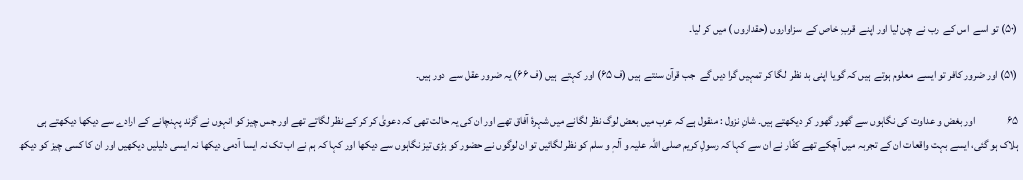(۵۰) تو اسے  اس کے  رب نے  چن لیا اور اپنے  قربِ خاص کے  سزاواروں (حقداروں ) میں کر لیا۔

(۵۱) اور ضرور کافر تو ایسے  معلوم ہوتے  ہیں کہ گویا اپنی بد نظر  لگا کر تمہیں گرا دیں گے  جب قرآن سنتے  ہیں (ف ۶۵) اور کہتے  ہیں (ف ۶۶) یہ ضرور عقل سے  دور ہیں۔

۶۵               اور بغض و عداوت کی نگاہوں سے گھور گھور کر دیکھتے ہیں۔ شانِ نزول : منقول ہے کہ عرب میں بعض لوگ نظر لگانے میں شہرۂ آفاق تھے اور ان کی یہ حالت تھی کہ دعویٰ کر کر کے نظر لگاتے تھے اور جس چیز کو انہوں نے گزند پہنچانے کے ارادے سے دیکھا دیکھتے ہی ہلاک ہو گئی، ایسے بہت واقعات ان کے تجربہ میں آچکے تھے کفّار نے ان سے کہا کہ رسولِ کریم صلی اللہ علیہ و آلہٖ و سلم کو نظر لگائیں تو ان لوگوں نے حضور کو بڑی تیز نگاہوں سے دیکھا اور کہا کہ ہم نے اب تک نہ ایسا آدمی دیکھا نہ ایسی دلیلیں دیکھیں اور ان کا کسی چیز کو دیکھ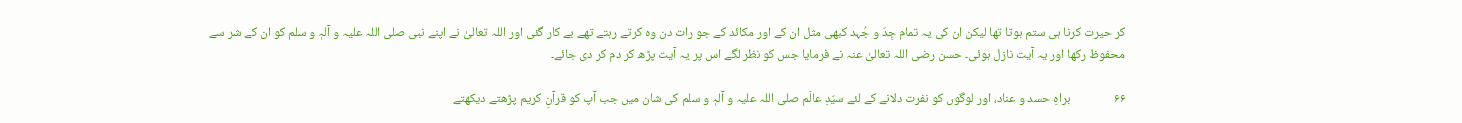کر حیرت کرنا ہی ستم ہوتا تھا لیکن ان کی یہ تمام جِدّ و جُہد کبھی مثل ان کے اور مکائد کے جو رات دن وہ کرتے رہتے تھے بے کار گئی اور اللہ تعالیٰ نے اپنے نبی صلی اللہ علیہ و آلہٖ و سلم کو ان کے شر سے محفوظ رکھا اور یہ آیت نازل ہوئی۔ حسن رضی اللہ تعالیٰ عنہ نے فرمایا جس کو نظر لگے اس پر یہ آیت پڑھ کر دم کر دی جائے۔

۶۶               براہِ حسد و عناد، اور لوگوں کو نفرت دلانے کے لئے سیّدِ عالَم صلی اللہ علیہ و آلہٖ و سلم کی شان میں جب آپ کو قرآنِ کریم پڑھتے دیکھتے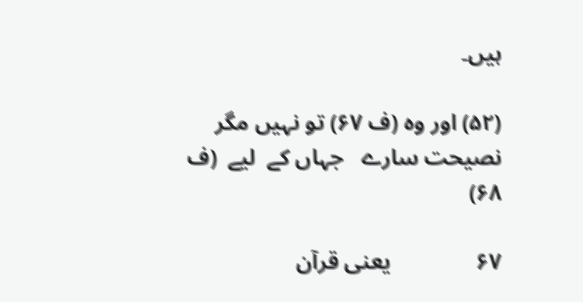ہیں۔

(۵۲) اور وہ (ف ۶۷) تو نہیں مگر نصیحت سارے   جہاں کے  لیے  (ف ۶۸)

۶۷               یعنی قرآن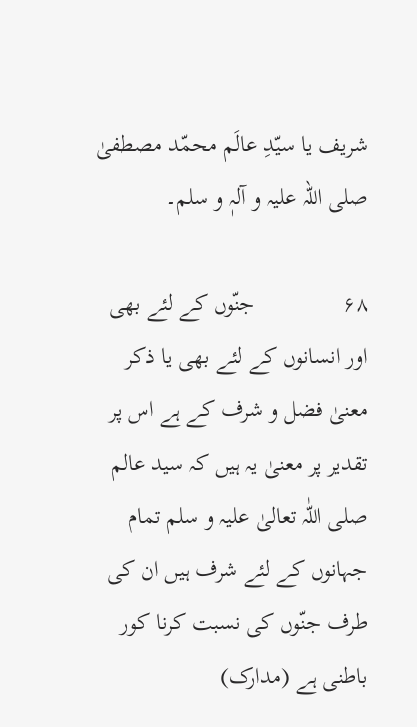شریف یا سیّدِ عالَم محمّد مصطفیٰ صلی اللہ علیہ و آلہٖ و سلم۔

۶۸               جنّوں کے لئے بھی اور انسانوں کے لئے بھی یا ذکر معنیٰ فضل و شرف کے ہے اس پر تقدیر پر معنیٰ یہ ہیں کہ سید عالم صلی اللّٰہ تعالیٰ علیہ و سلم تمام جہانوں کے لئے شرف ہیں ان کی طرف جنّوں کی نسبت کرنا کور باطنی ہے (مدارک)